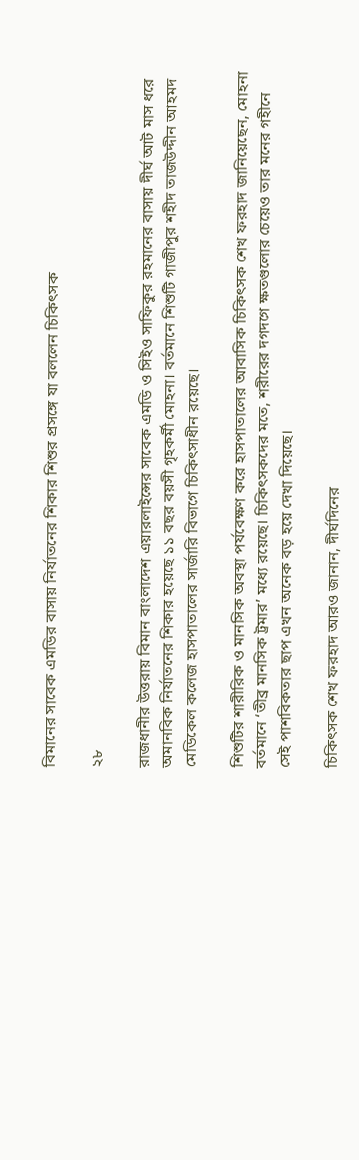বিমানের সাবেক এমডির বাসায় নির্যাতনের শিকার শিশুর প্রসঙ্গে যা বললেন চিকিৎসক

২৮

রাজধানীর উত্তরায় বিমান বাংলাদেশ এয়ারলাইন্সের সাবেক এমডি ও সিইও সাফিকুর রহমানের বাসায় দীর্ঘ আট মাস ধরে অমানবিক নির্যাতনের শিকার হয়েছে ১১ বছর বয়সী গৃহকর্মী মোহনা। বর্তমানে শিশুটি গাজীপুর শহীদ তাজউদ্দীন আহমদ মেডিকেল কলেজ হাসপাতালের সার্জারি বিভাগে চিকিৎসাধীন রয়েছে।

শিশুটির শারীরিক ও মানসিক অবস্থা পর্যবেক্ষণ করে হাসপাতালের আবাসিক চিকিৎসক শেখ ফরহাদ জানিয়েছেন, মোহনা বর্তমানে ‘তীব্র মানসিক ট্রমার’ মধ্যে রয়েছে। চিকিৎসকদের মতে, শরীরের দগদগে ক্ষতগুলোর চেয়েও তার মনের গহীনে সেই পাশবিকতার ছাপ এখন অনেক বড় হয়ে দেখা দিয়েছে।

চিকিৎসক শেখ ফরহাদ আরও জানান, দীর্ঘদিনের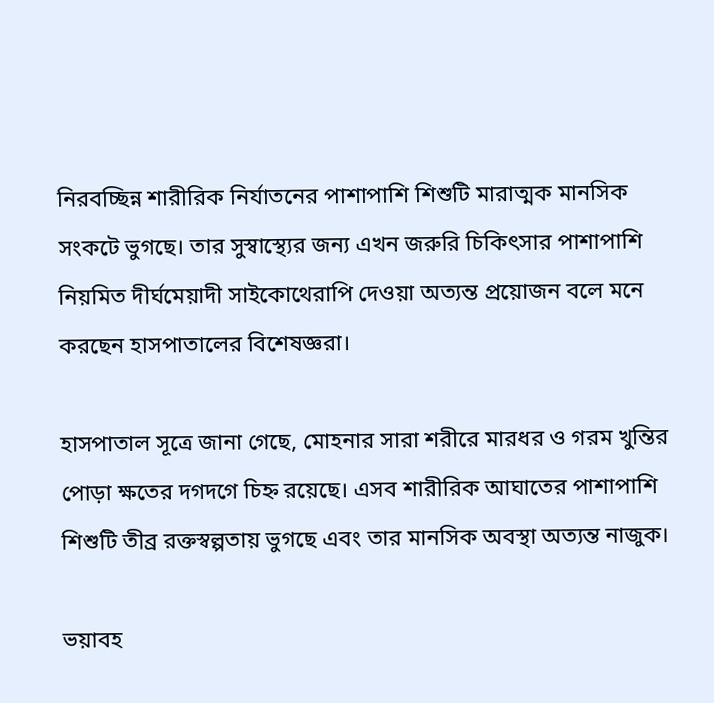নিরবচ্ছিন্ন শারীরিক নির্যাতনের পাশাপাশি শিশুটি মারাত্মক মানসিক সংকটে ভুগছে। তার সুস্বাস্থ্যের জন্য এখন জরুরি চিকিৎসার পাশাপাশি নিয়মিত দীর্ঘমেয়াদী সাইকোথেরাপি দেওয়া অত্যন্ত প্রয়োজন বলে মনে করছেন হাসপাতালের বিশেষজ্ঞরা।

হাসপাতাল সূত্রে জানা গেছে, মোহনার সারা শরীরে মারধর ও গরম খুন্তির পোড়া ক্ষতের দগদগে চিহ্ন রয়েছে। এসব শারীরিক আঘাতের পাশাপাশি শিশুটি তীব্র রক্তস্বল্পতায় ভুগছে এবং তার মানসিক অবস্থা অত্যন্ত নাজুক।

ভয়াবহ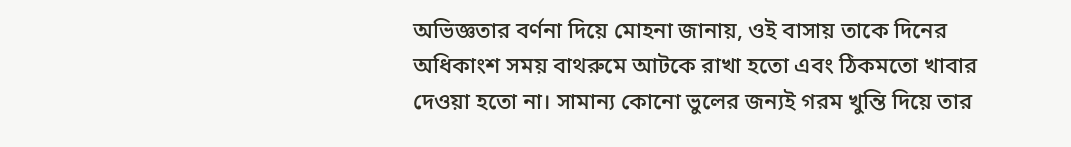অভিজ্ঞতার বর্ণনা দিয়ে মোহনা জানায়, ওই বাসায় তাকে দিনের অধিকাংশ সময় বাথরুমে আটকে রাখা হতো এবং ঠিকমতো খাবার দেওয়া হতো না। সামান্য কোনো ভুলের জন্যই গরম খুন্তি দিয়ে তার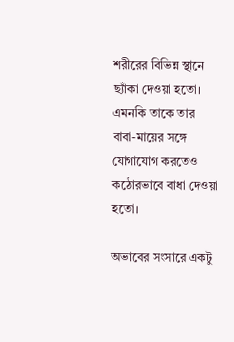শরীরের বিভিন্ন স্থানে ছ্যাঁকা দেওয়া হতো। এমনকি তাকে তার বাবা-মায়ের সঙ্গে যোগাযোগ করতেও কঠোরভাবে বাধা দেওয়া হতো।

অভাবের সংসারে একটু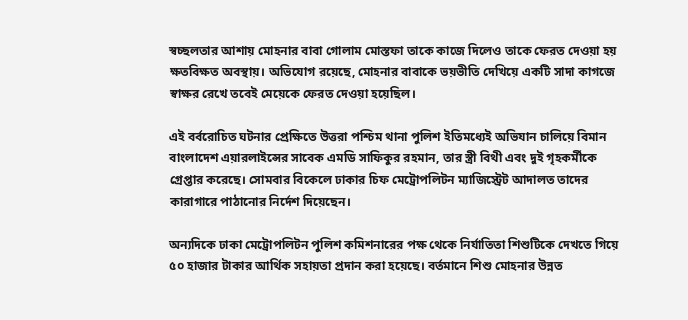স্বচ্ছলতার আশায় মোহনার বাবা গোলাম মোস্তফা তাকে কাজে দিলেও তাকে ফেরত দেওয়া হয় ক্ষতবিক্ষত অবস্থায়। অভিযোগ রয়েছে, মোহনার বাবাকে ভয়ভীতি দেখিয়ে একটি সাদা কাগজে স্বাক্ষর রেখে তবেই মেয়েকে ফেরত দেওয়া হয়েছিল।

এই বর্বরোচিত ঘটনার প্রেক্ষিতে উত্তরা পশ্চিম থানা পুলিশ ইতিমধ্যেই অভিযান চালিয়ে বিমান বাংলাদেশ এয়ারলাইন্সের সাবেক এমডি সাফিকুর রহমান, তার স্ত্রী বিথী এবং দুই গৃহকর্মীকে গ্রেপ্তার করেছে। সোমবার বিকেলে ঢাকার চিফ মেট্রোপলিটন ম্যাজিস্ট্রেট আদালত তাদের কারাগারে পাঠানোর নির্দেশ দিয়েছেন।

অন্যদিকে ঢাকা মেট্রোপলিটন পুলিশ কমিশনারের পক্ষ থেকে নির্যাতিতা শিশুটিকে দেখতে গিয়ে ৫০ হাজার টাকার আর্থিক সহায়তা প্রদান করা হয়েছে। বর্তমানে শিশু মোহনার উন্নত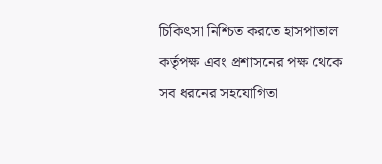চিকিৎসা নিশ্চিত করতে হাসপাতাল কর্তৃপক্ষ এবং প্রশাসনের পক্ষ থেকে সব ধরনের সহযোগিতা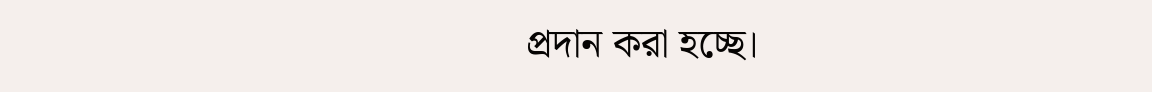প্রদান করা হচ্ছে।